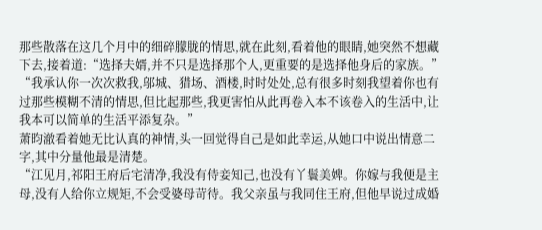那些散落在这几个月中的细碎朦胧的情思,就在此刻,看着他的眼睛,她突然不想藏下去,接着道:“选择夫婿,并不只是选择那个人,更重要的是选择他身后的家族。”
“我承认你一次次救我,邬城、猎场、酒楼,时时处处,总有很多时刻我望着你也有过那些模糊不清的情思,但比起那些,我更害怕从此再卷入本不该卷入的生活中,让我本可以简单的生活平添复杂。”
萧昀澈看着她无比认真的神情,头一回觉得自己是如此幸运,从她口中说出情意二字,其中分量他最是清楚。
“江见月,祁阳王府后宅清净,我没有侍妾知己,也没有丫鬟美婢。你嫁与我便是主母,没有人给你立规矩,不会受婆母苛待。我父亲虽与我同住王府,但他早说过成婚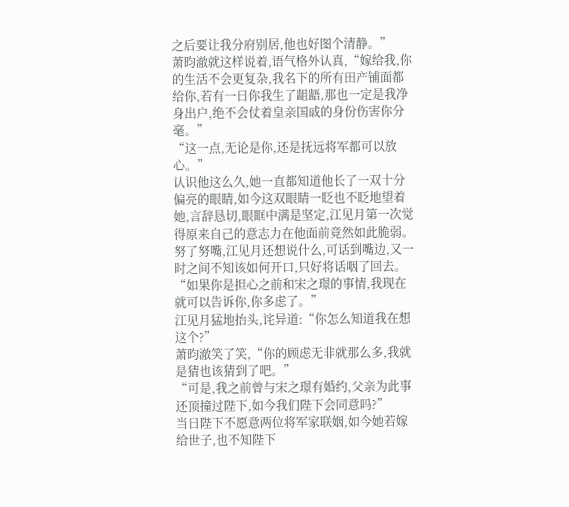之后要让我分府别居,他也好图个清静。”
萧昀澈就这样说着,语气格外认真,“嫁给我,你的生活不会更复杂,我名下的所有田产铺面都给你,若有一日你我生了龃龉,那也一定是我净身出户,绝不会仗着皇亲国戚的身份伤害你分毫。”
“这一点,无论是你,还是抚远将军都可以放心。”
认识他这么久,她一直都知道他长了一双十分偏亮的眼睛,如今这双眼睛一眨也不眨地望着她,言辞恳切,眼眶中满是坚定,江见月第一次觉得原来自己的意志力在他面前竟然如此脆弱。
努了努嘴,江见月还想说什么,可话到嘴边,又一时之间不知该如何开口,只好将话咽了回去。
“如果你是担心之前和宋之璟的事情,我现在就可以告诉你,你多虑了。”
江见月猛地抬头,诧异道:“你怎么知道我在想这个?”
萧昀澈笑了笑,“你的顾虑无非就那么多,我就是猜也该猜到了吧。”
“可是,我之前曾与宋之璟有婚约,父亲为此事还顶撞过陛下,如今我们陛下会同意吗?”
当日陛下不愿意两位将军家联姻,如今她若嫁给世子,也不知陛下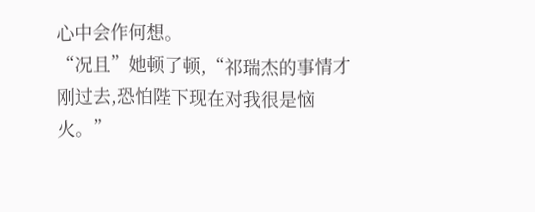心中会作何想。
“况且”她顿了顿,“祁瑞杰的事情才刚过去,恐怕陛下现在对我很是恼火。”